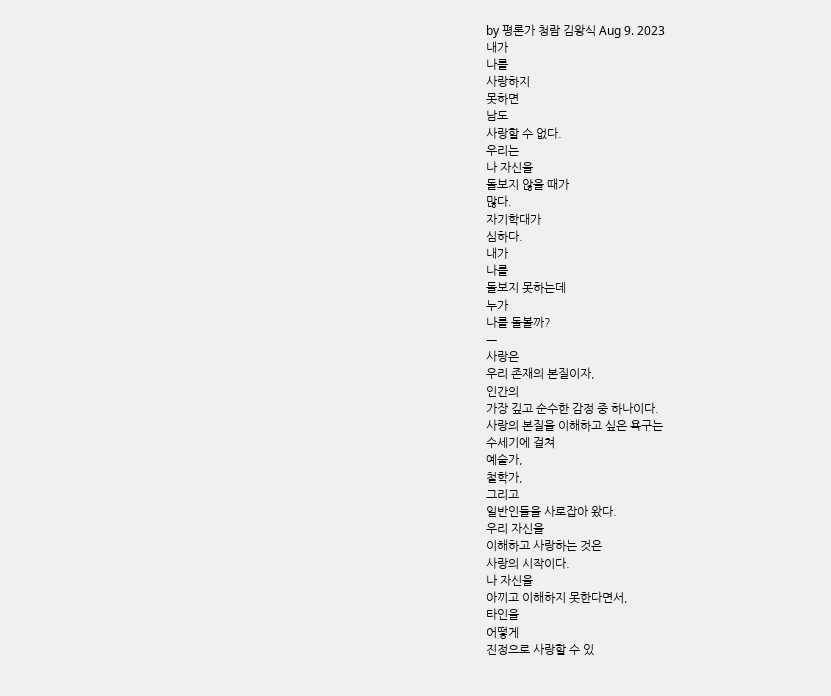by 평론가 청람 김왕식 Aug 9. 2023
내가
나를
사랑하지
못하면
남도
사랑할 수 없다.
우리는
나 자신을
돌보지 않을 때가
많다.
자기학대가
심하다.
내가
나를
돌보지 못하는데
누가
나를 돌볼까?
ㅡ
사랑은
우리 존재의 본질이자,
인간의
가장 깊고 순수한 감정 중 하나이다.
사랑의 본질을 이해하고 싶은 욕구는
수세기에 걸쳐
예술가,
철학가,
그리고
일반인들을 사로잡아 왔다.
우리 자신을
이해하고 사랑하는 것은
사랑의 시작이다.
나 자신을
아끼고 이해하지 못한다면서,
타인을
어떻게
진정으로 사랑할 수 있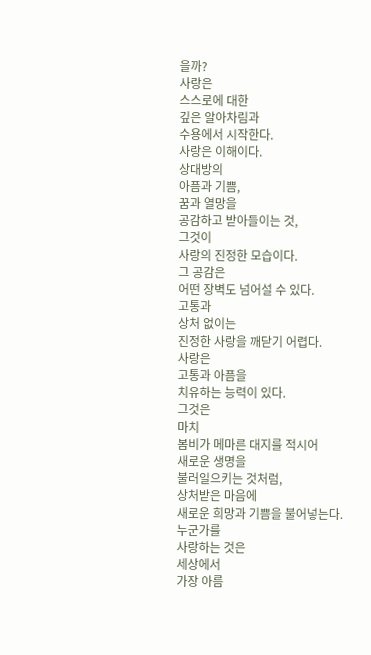을까?
사랑은
스스로에 대한
깊은 알아차림과
수용에서 시작한다.
사랑은 이해이다.
상대방의
아픔과 기쁨,
꿈과 열망을
공감하고 받아들이는 것,
그것이
사랑의 진정한 모습이다.
그 공감은
어떤 장벽도 넘어설 수 있다.
고통과
상처 없이는
진정한 사랑을 깨닫기 어렵다.
사랑은
고통과 아픔을
치유하는 능력이 있다.
그것은
마치
봄비가 메마른 대지를 적시어
새로운 생명을
불러일으키는 것처럼,
상처받은 마음에
새로운 희망과 기쁨을 불어넣는다.
누군가를
사랑하는 것은
세상에서
가장 아름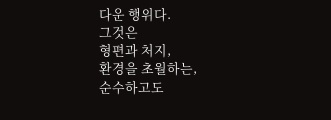다운 행위다.
그것은
형편과 처지,
환경을 초월하는,
순수하고도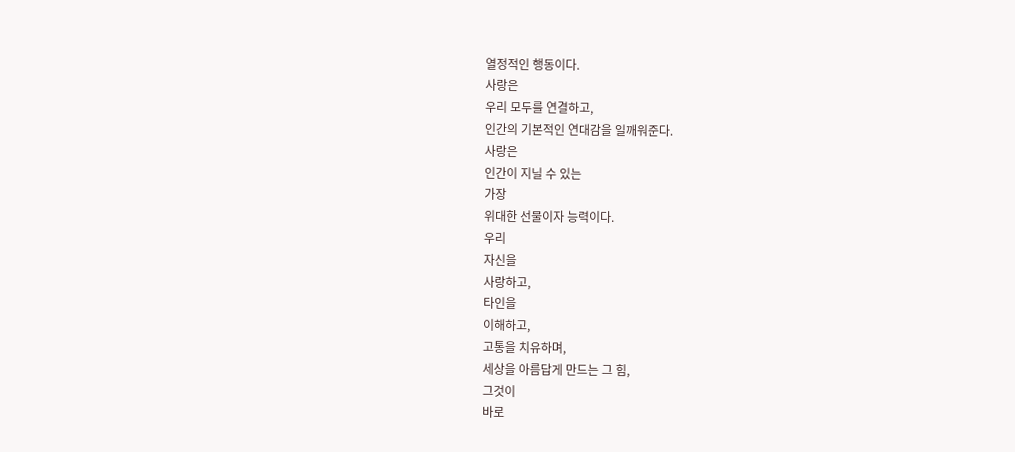열정적인 행동이다.
사랑은
우리 모두를 연결하고,
인간의 기본적인 연대감을 일깨워준다.
사랑은
인간이 지닐 수 있는
가장
위대한 선물이자 능력이다.
우리
자신을
사랑하고,
타인을
이해하고,
고통을 치유하며,
세상을 아름답게 만드는 그 힘,
그것이
바로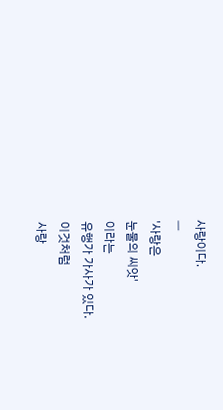사랑이다.
ㅡ
'사랑은
눈물의 씨앗'
이라는
유행가 가사가 있다.
이것처럼
사랑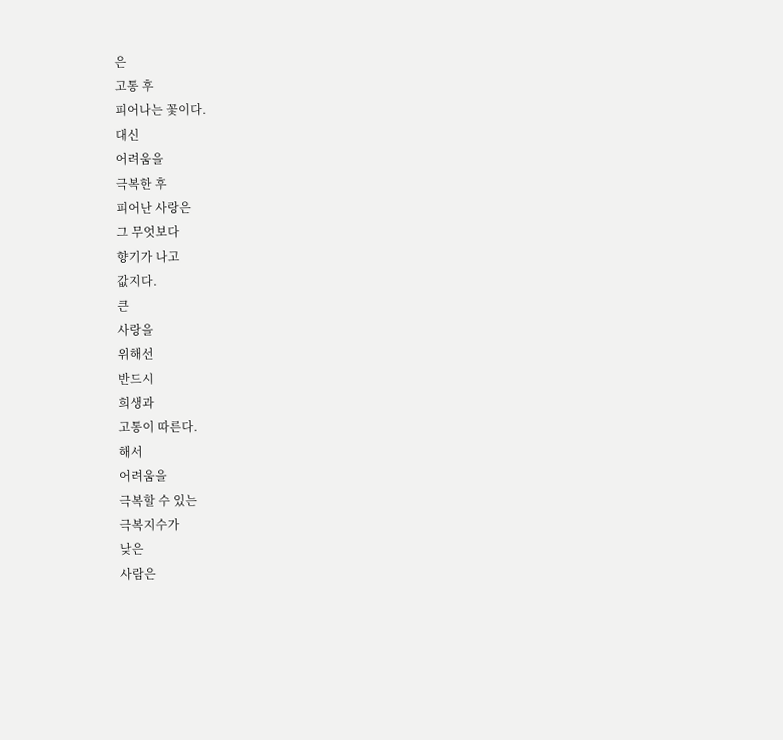은
고통 후
피어나는 꽃이다.
대신
어려움을
극복한 후
피어난 사랑은
그 무엇보다
향기가 나고
값지다.
큰
사랑을
위해선
반드시
희생과
고통이 따른다.
해서
어려움을
극복할 수 있는
극복지수가
낮은
사람은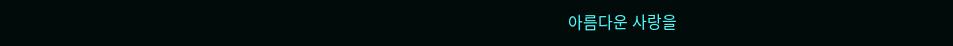아름다운 사랑을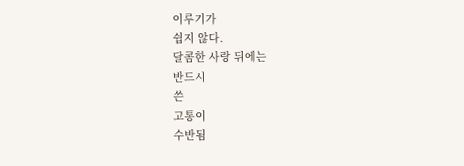이루기가
쉽지 않다.
달콤한 사랑 뒤에는
반드시
쓴
고통이
수반됨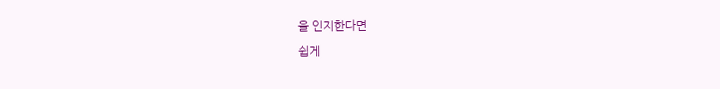을 인지한다면
쉽게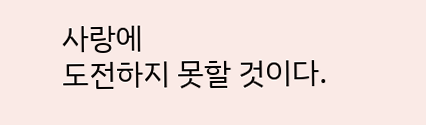사랑에
도전하지 못할 것이다.